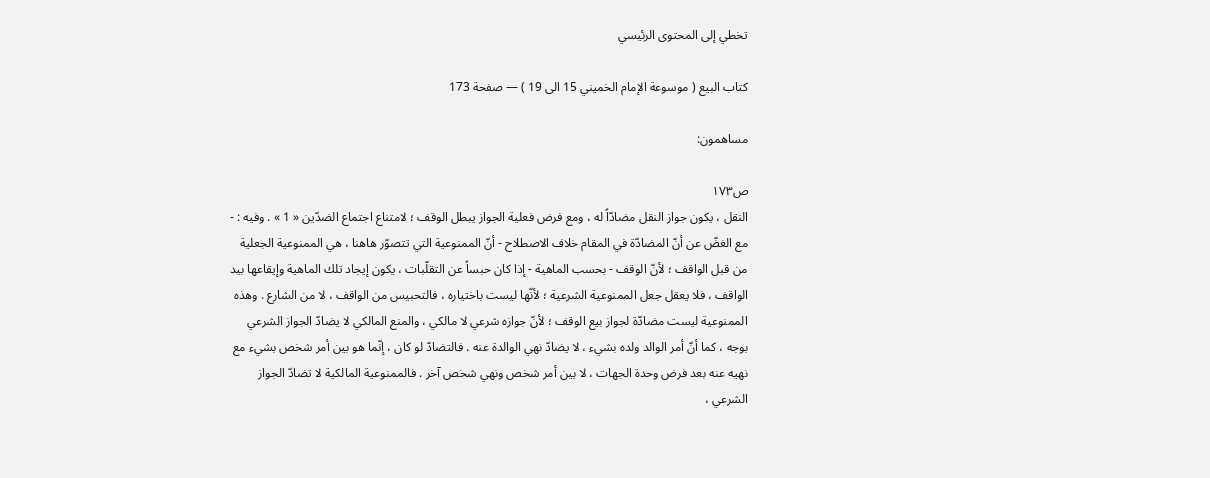تخطي إلى المحتوى الرئيسي

كتاب البيع ( موسوعة الإمام الخميني 15 الى 19 ) — صفحة 173

مساهمون:

ص١٧٣
النقل ، يكون جواز النقل مضادّاً له ، ومع فرض فعلية الجواز يبطل الوقف ؛ لامتناع اجتماع الضدّين « 1 » . وفيه : - مع الغضّ عن أنّ المضادّة في المقام خلاف الاصطلاح - أنّ الممنوعية التي تتصوّر هاهنا ، هي الممنوعية الجعلية من قبل الواقف ؛ لأنّ الوقف - بحسب الماهية - إذا كان حبساً عن التقلّبات ، يكون إيجاد تلك الماهية وإيقاعها بيد الواقف ، فلا يعقل جعل الممنوعية الشرعية ؛ لأنّها ليست باختياره ، فالتحبيس من الواقف ، لا من الشارع . وهذه الممنوعية ليست مضادّة لجواز بيع الوقف ؛ لأنّ جوازه شرعي لا مالكي ، والمنع المالكي لا يضادّ الجواز الشرعي بوجه ، كما أنّ أمر الوالد ولده بشيء ، لا يضادّ نهي الوالدة عنه . فالتضادّ لو كان ، إنّما هو بين أمر شخص بشيء مع نهيه عنه بعد فرض وحدة الجهات ، لا بين أمر شخص ونهي شخص آخر . فالممنوعية المالكية لا تضادّ الجواز الشرعي ،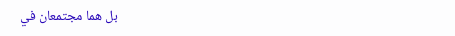بل هما مجتمعان في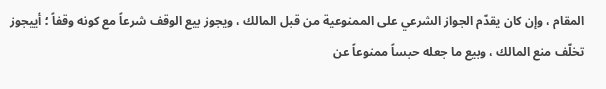المقام ، وإن كان يقدّم الجواز الشرعي على الممنوعية من قبل المالك ، ويجوز بيع الوقف شرعاً مع كونه وقفاً ؛ أييجوز تخلّف منع المالك ، وبيع ما جعله حبساً ممنوعاً عن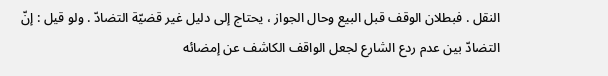النقل . فبطلان الوقف قبل البيع وحال الجواز ، يحتاج إلى دليل غير قضيّة التضادّ . ولو قيل : إنّ التضادّ بين عدم ردع الشارع لجعل الواقف الكاشف عن إمضائه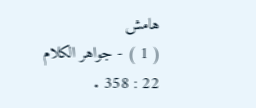هامش
( 1 ) - جواهر الكلام 22 : 358 .